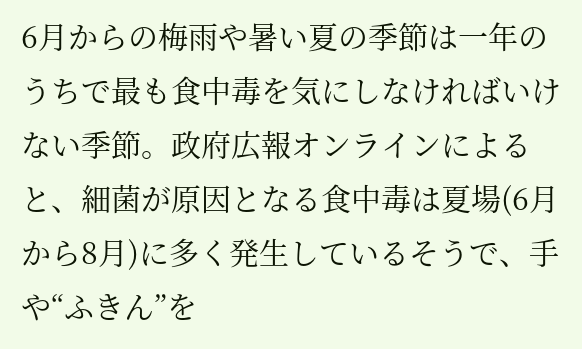6月からの梅雨や暑い夏の季節は一年のうちで最も食中毒を気にしなければいけない季節。政府広報オンラインによると、細菌が原因となる⾷中毒は夏場(6⽉から8⽉)に多く発⽣しているそうで、⼿や“ふきん”を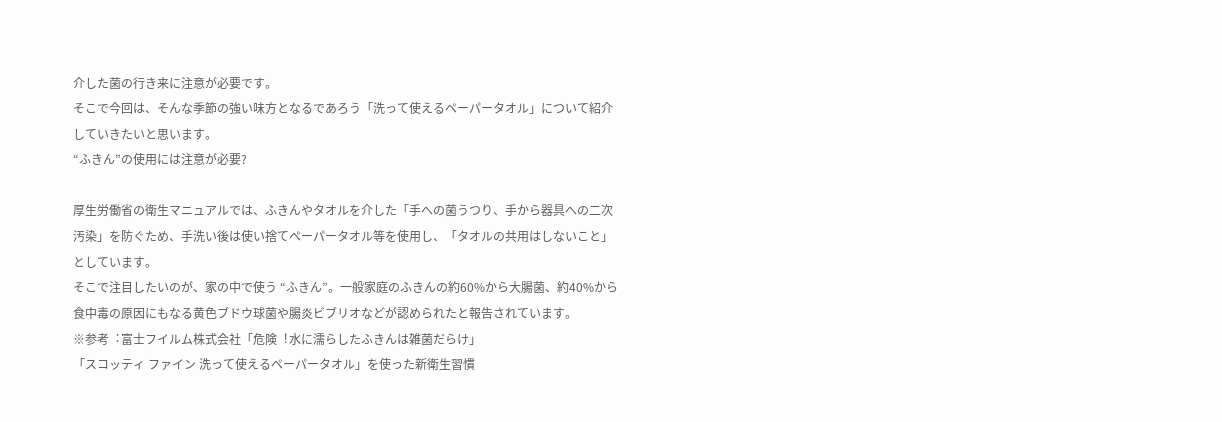介した菌の⾏き来に注意が必要です。
そこで今回は、そんな季節の強い味方となるであろう「洗って使えるペーパータオル」について紹介していきたいと思います。
“ふきん”の使用には注意が必要?

厚⽣労働省の衛⽣マニュアルでは、ふきんやタオルを介した「⼿への菌うつり、⼿から器具への⼆次汚染」を防ぐため、⼿洗い後は使い捨てペーパータオル等を使⽤し、「タオルの共⽤はしないこと」 としています。
そこで注目したいのが、家の中で使う “ふきん”。⼀般家庭のふきんの約60%から⼤腸菌、約40%から⾷中毒の原因にもなる⻩⾊ブドウ球菌や腸炎ビブリオなどが認められたと報告されています。
※参考︓富⼠フイルム株式会社「危険︕⽔に濡らしたふきんは雑菌だらけ」
「スコッティ ファイン 洗って使えるペーパータオル」を使った新衛⽣習慣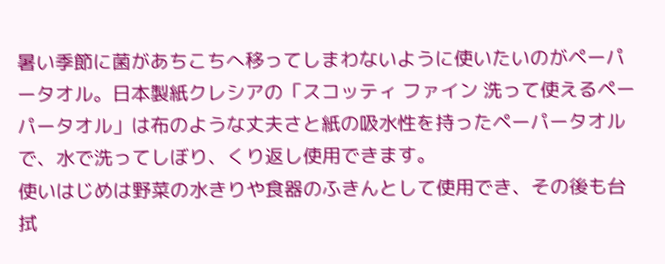暑い季節に菌があちこちへ移ってしまわないように使いたいのがペーパータオル。日本製紙クレシアの「スコッティ ファイン 洗って使えるペーパータオル」は布のような丈夫さと紙の吸⽔性を持ったペーパータオルで、⽔で洗ってしぼり、くり返し使⽤できます。
使いはじめは野菜の⽔きりや⾷器のふきんとして使⽤でき、その後も台拭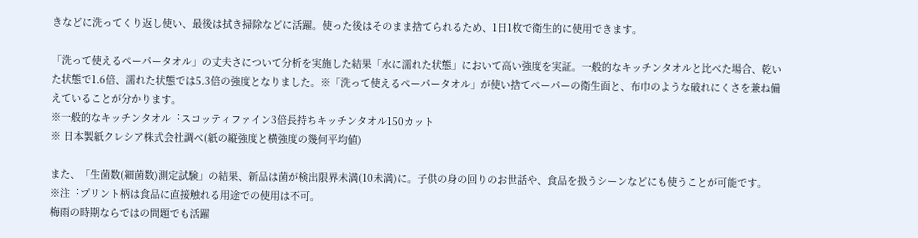きなどに洗ってくり返し使い、最後は拭き掃除などに活躍。使った後はそのまま捨てられるため、1⽇1枚で衛⽣的に使⽤できます。

「洗って使えるペーパータオル」の丈夫さについて分析を実施した結果「⽔に濡れた状態」において⾼い強度を実証。⼀般的なキッチンタオルと比べた場合、乾いた状態で1.6倍、濡れた状態では5.3倍の強度となりました。※「洗って使えるペーパータオル」が使い捨てペーパーの衛⽣⾯と、布⼱のような破れにくさを兼ね備えていることが分かります。
※⼀般的なキッチンタオル︓スコッティファイン3倍⻑持ちキッチンタオル150カット
※ ⽇本製紙クレシア株式会社調べ(紙の縦強度と横強度の幾何平均値)

また、「⽣菌数(細菌数)測定試験」の結果、新品は菌が検出限界未満(10未満)に。子供の⾝の回りのお世話や、⾷品を扱うシーンなどにも使うことが可能です。
※注︓プリント柄は⾷品に直接触れる⽤途での使⽤は不可。
梅雨の時期ならではの問題でも活躍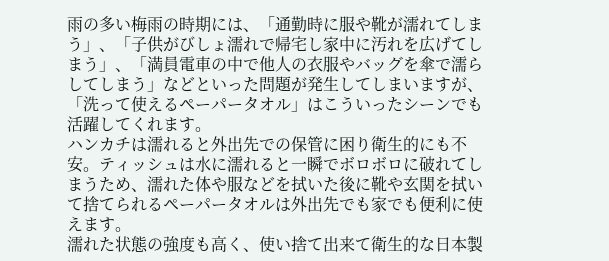雨の多い梅雨の時期には、「通勤時に服や靴が濡れてしまう」、「子供がびしょ濡れで帰宅し家中に汚れを広げてしまう」、「満員電車の中で他人の衣服やバッグを傘で濡らしてしまう」などといった問題が発生してしまいますが、「洗って使えるペーパータオル」はこういったシーンでも活躍してくれます。
ハンカチは濡れると外出先での保管に困り衛生的にも不安。ティッシュは⽔に濡れると一瞬でボロボロに破れてしまうため、濡れた体や服などを拭いた後に靴や玄関を拭いて捨てられるペーパータオルは外出先でも家でも便利に使えます。
濡れた状態の強度も高く、使い捨て出来て衛生的な日本製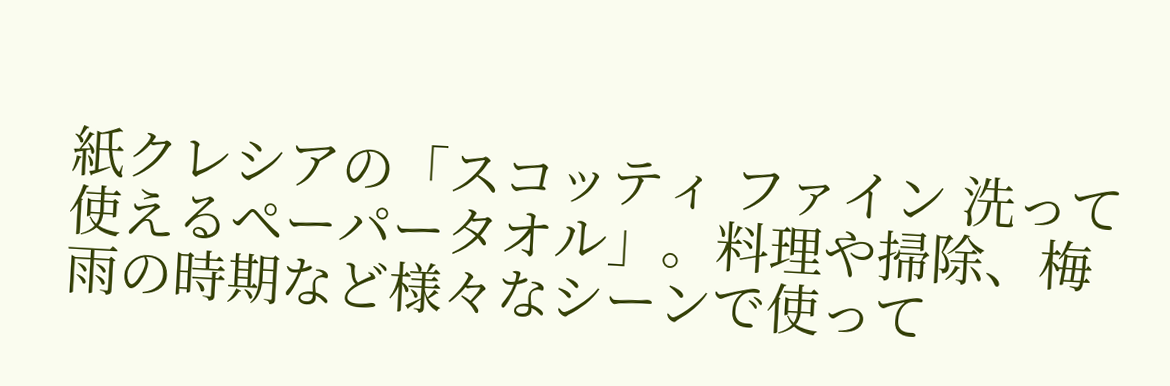紙クレシアの「スコッティ ファイン 洗って使えるペーパータオル」。料理や掃除、梅雨の時期など様々なシーンで使って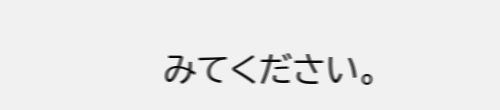みてください。